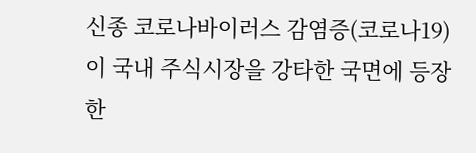신종 코로나바이러스 감염증(코로나19)이 국내 주식시장을 강타한 국면에 등장한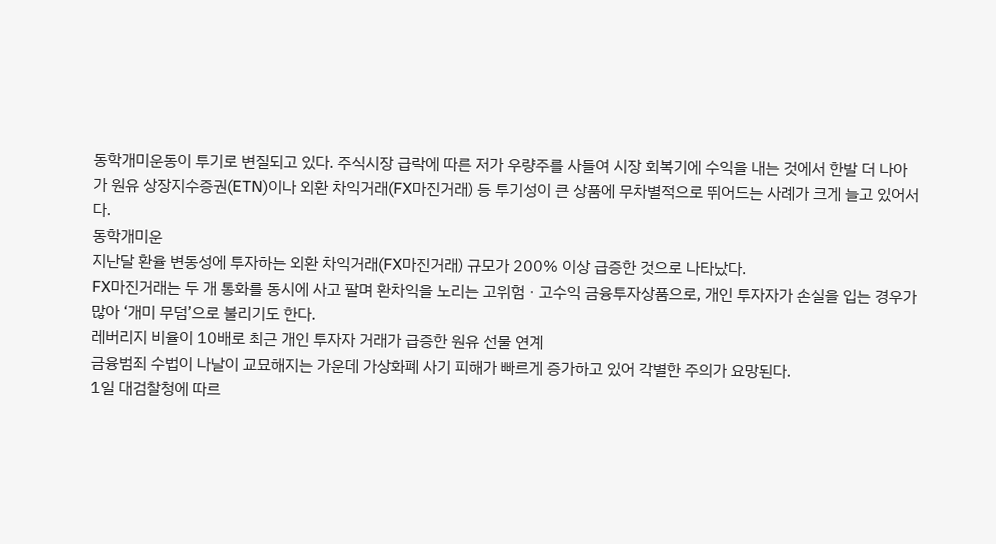동학개미운동이 투기로 변질되고 있다. 주식시장 급락에 따른 저가 우량주를 사들여 시장 회복기에 수익을 내는 것에서 한발 더 나아가 원유 상장지수증권(ETN)이나 외환 차익거래(FX마진거래) 등 투기성이 큰 상품에 무차별적으로 뛰어드는 사례가 크게 늘고 있어서다.
동학개미운
지난달 환율 변동성에 투자하는 외환 차익거래(FX마진거래) 규모가 200% 이상 급증한 것으로 나타났다.
FX마진거래는 두 개 통화를 동시에 사고 팔며 환차익을 노리는 고위험ㆍ고수익 금융투자상품으로, 개인 투자자가 손실을 입는 경우가 많아 ‘개미 무덤’으로 불리기도 한다.
레버리지 비율이 10배로 최근 개인 투자자 거래가 급증한 원유 선물 연계
금융범죄 수법이 나날이 교묘해지는 가운데 가상화폐 사기 피해가 빠르게 증가하고 있어 각별한 주의가 요망된다.
1일 대검찰청에 따르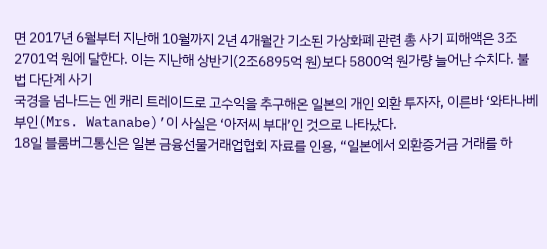면 2017년 6월부터 지난해 10월까지 2년 4개월간 기소된 가상화폐 관련 총 사기 피해액은 3조2701억 원에 달한다. 이는 지난해 상반기(2조6895억 원)보다 5800억 원가량 늘어난 수치다. 불법 다단계 사기
국경을 넘나드는 엔 캐리 트레이드로 고수익을 추구해온 일본의 개인 외환 투자자, 이른바 ‘와타나베 부인(Mrs. Watanabe)’이 사실은 ‘아저씨 부대’인 것으로 나타났다.
18일 블룸버그통신은 일본 금융선물거래업협회 자료를 인용, “일본에서 외환증거금 거래를 하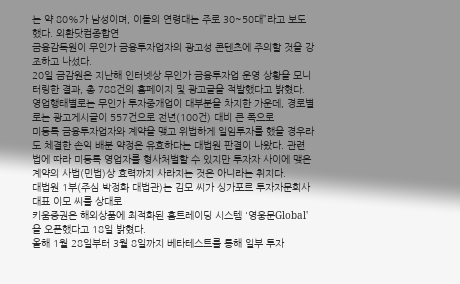는 약 80%가 남성이며, 이들의 연령대는 주로 30~50대”라고 보도했다. 외환닷컴종합연
금융감독원이 무인가 금융투자업자의 광고성 콘텐츠에 주의할 것을 강조하고 나섰다.
20일 금감원은 지난해 인터넷상 무인가 금융투자업 운영 상황을 모니터링한 결과, 총 788건의 홈페이지 및 광고글을 적발했다고 밝혔다.
영업행태별로는 무인가 투자중개업이 대부분을 차지한 가운데, 경로별로는 광고게시글이 557건으로 전년(100건) 대비 큰 폭으로
미등록 금융투자업자와 계약을 맺고 위법하게 일임투자를 했을 경우라도 체결한 손익 배분 약정은 유효하다는 대법원 판결이 나왔다. 관련 법에 따라 미등록 영업자를 형사처벌할 수 있지만 투자자 사이에 맺은 계약의 사법(민법)상 효력까지 사라지는 것은 아니라는 취지다.
대법원 1부(주심 박정화 대법관)는 김모 씨가 싱가포르 투자자문회사 대표 이모 씨를 상대로
키움증권은 해외상품에 최적화된 홈트레이딩 시스템 '영웅문Global'을 오픈했다고 18일 밝혔다.
올해 1월 28일부터 3월 8일까지 베타테스트를 통해 일부 투자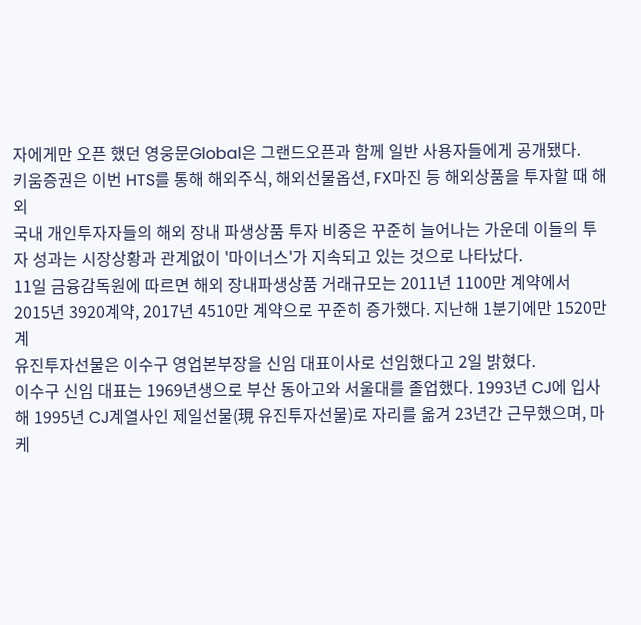자에게만 오픈 했던 영웅문Global은 그랜드오픈과 함께 일반 사용자들에게 공개됐다.
키움증권은 이번 HTS를 통해 해외주식, 해외선물옵션, FX마진 등 해외상품을 투자할 때 해외
국내 개인투자자들의 해외 장내 파생상품 투자 비중은 꾸준히 늘어나는 가운데 이들의 투자 성과는 시장상황과 관계없이 '마이너스'가 지속되고 있는 것으로 나타났다.
11일 금융감독원에 따르면 해외 장내파생상품 거래규모는 2011년 1100만 계약에서 2015년 3920계약, 2017년 4510만 계약으로 꾸준히 증가했다. 지난해 1분기에만 1520만 계
유진투자선물은 이수구 영업본부장을 신임 대표이사로 선임했다고 2일 밝혔다.
이수구 신임 대표는 1969년생으로 부산 동아고와 서울대를 졸업했다. 1993년 CJ에 입사해 1995년 CJ계열사인 제일선물(現 유진투자선물)로 자리를 옮겨 23년간 근무했으며, 마케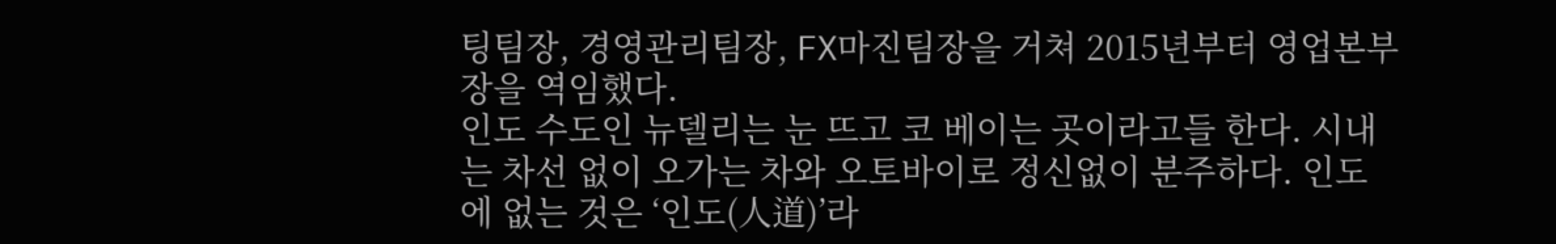팅팀장, 경영관리팀장, FX마진팀장을 거쳐 2015년부터 영업본부장을 역임했다.
인도 수도인 뉴델리는 눈 뜨고 코 베이는 곳이라고들 한다. 시내는 차선 없이 오가는 차와 오토바이로 정신없이 분주하다. 인도에 없는 것은 ‘인도(人道)’라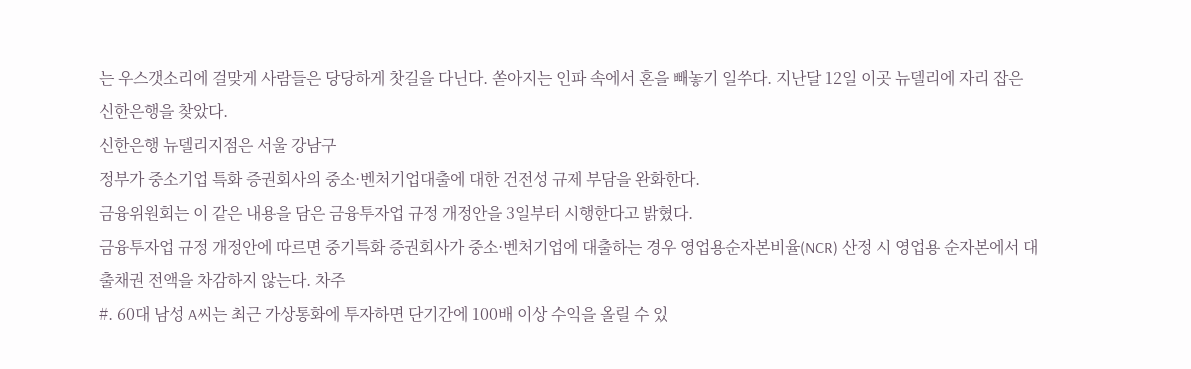는 우스갯소리에 걸맞게 사람들은 당당하게 찻길을 다닌다. 쏟아지는 인파 속에서 혼을 빼놓기 일쑤다. 지난달 12일 이곳 뉴델리에 자리 잡은 신한은행을 찾았다.
신한은행 뉴델리지점은 서울 강남구
정부가 중소기업 특화 증권회사의 중소·벤처기업대출에 대한 건전성 규제 부담을 완화한다.
금융위원회는 이 같은 내용을 담은 금융투자업 규정 개정안을 3일부터 시행한다고 밝혔다.
금융투자업 규정 개정안에 따르면 중기특화 증권회사가 중소·벤처기업에 대출하는 경우 영업용순자본비율(NCR) 산정 시 영업용 순자본에서 대출채권 전액을 차감하지 않는다. 차주
#. 60대 남성 A씨는 최근 가상통화에 투자하면 단기간에 100배 이상 수익을 올릴 수 있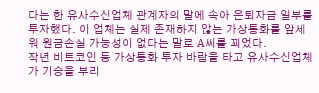다는 한 유사수신업체 관계자의 말에 속아 은퇴자금 일부를 투자했다. 이 업체는 실제 존재하지 않는 가상통화를 앞세워 원금손실 가능성이 없다는 말로 A씨를 꾀었다.
작년 비트코인 등 가상통화 투자 바람을 타고 유사수신업체가 기승을 부리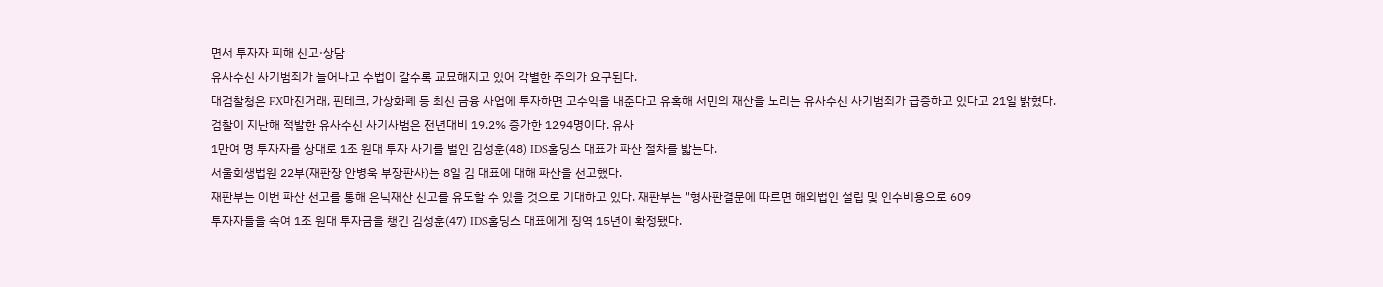면서 투자자 피해 신고·상담
유사수신 사기범죄가 늘어나고 수법이 갈수록 교묘해지고 있어 각별한 주의가 요구된다.
대검찰청은 FX마진거래, 핀테크, 가상화폐 등 최신 금융 사업에 투자하면 고수익을 내준다고 유혹해 서민의 재산을 노리는 유사수신 사기범죄가 급증하고 있다고 21일 밝혔다.
검찰이 지난해 적발한 유사수신 사기사범은 전년대비 19.2% 증가한 1294명이다. 유사
1만여 명 투자자를 상대로 1조 원대 투자 사기를 벌인 김성훈(48) IDS홀딩스 대표가 파산 절차를 밟는다.
서울회생법원 22부(재판장 안병욱 부장판사)는 8일 김 대표에 대해 파산을 선고했다.
재판부는 이번 파산 선고를 통해 은닉재산 신고를 유도할 수 있을 것으로 기대하고 있다. 재판부는 "형사판결문에 따르면 해외법인 설립 및 인수비용으로 609
투자자들을 속여 1조 원대 투자금을 챙긴 김성훈(47) IDS홀딩스 대표에게 징역 15년이 확정됐다.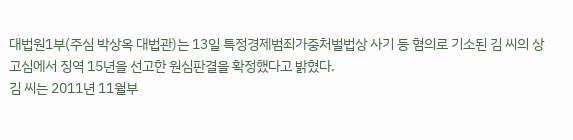대법원1부(주심 박상옥 대법관)는 13일 특정경제범죄가중처벌법상 사기 등 혐의로 기소된 김 씨의 상고심에서 징역 15년을 선고한 원심판결을 확정했다고 밝혔다.
김 씨는 2011년 11월부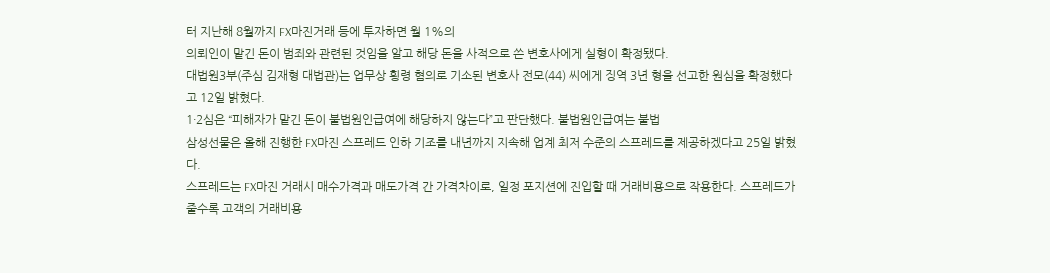터 지난해 8월까지 FX마진거래 등에 투자하면 월 1%의
의뢰인이 맡긴 돈이 범죄와 관련된 것임을 알고 해당 돈을 사적으로 쓴 변호사에게 실형이 확정됐다.
대법원3부(주심 김재형 대법관)는 업무상 횡령 혐의로 기소된 변호사 전모(44) 씨에게 징역 3년 형을 선고한 원심을 확정했다고 12일 밝혔다.
1·2심은 “피해자가 맡긴 돈이 불법원인급여에 해당하지 않는다”고 판단했다. 불법원인급여는 불법
삼성선물은 올해 진행한 FX마진 스프레드 인하 기조를 내년까지 지속해 업계 최저 수준의 스프레드를 제공하겠다고 25일 밝혔다.
스프레드는 FX마진 거래시 매수가격과 매도가격 간 가격차이로, 일정 포지션에 진입할 때 거래비용으로 작용한다. 스프레드가 줄수록 고객의 거래비용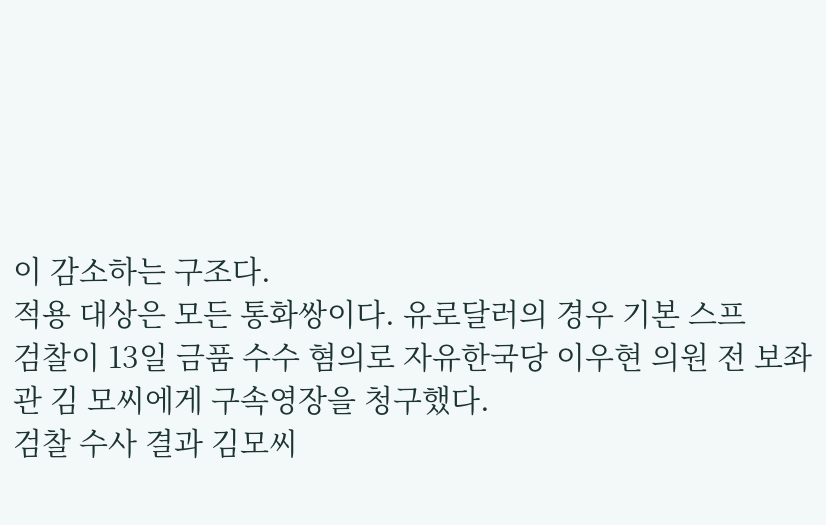이 감소하는 구조다.
적용 대상은 모든 통화쌍이다. 유로달러의 경우 기본 스프
검찰이 13일 금품 수수 혐의로 자유한국당 이우현 의원 전 보좌관 김 모씨에게 구속영장을 청구했다.
검찰 수사 결과 김모씨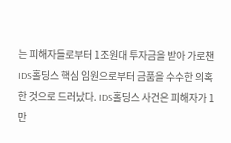는 피해자들로부터 1조원대 투자금을 받아 가로챈 IDS홀딩스 핵심 임원으로부터 금품을 수수한 의혹한 것으로 드러났다. IDS홀딩스 사건은 피해자가 1만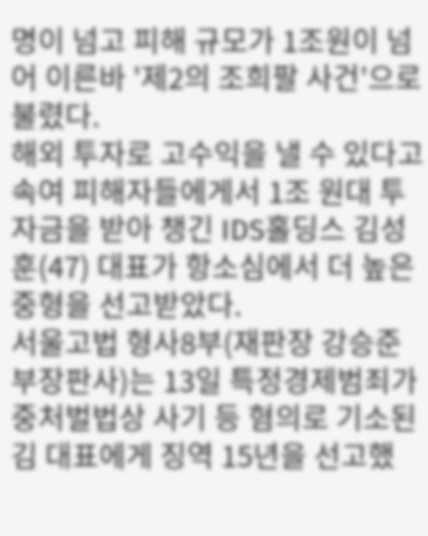명이 넘고 피해 규모가 1조원이 넘어 이른바 '제2의 조희팔 사건'으로 불렸다.
해외 투자로 고수익을 낼 수 있다고 속여 피해자들에게서 1조 원대 투자금을 받아 챙긴 IDS홀딩스 김성훈(47) 대표가 항소심에서 더 높은 중형을 선고받았다.
서울고법 형사8부(재판장 강승준 부장판사)는 13일 특정경제범죄가중처벌법상 사기 등 혐의로 기소된 김 대표에게 징역 15년을 선고했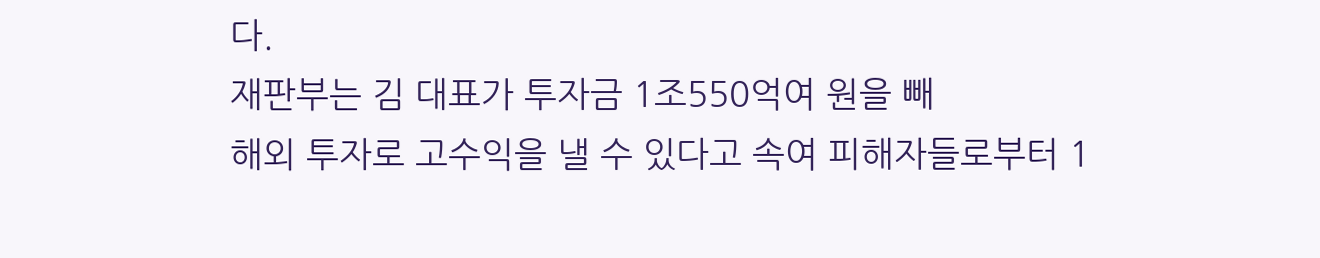다.
재판부는 김 대표가 투자금 1조550억여 원을 빼
해외 투자로 고수익을 낼 수 있다고 속여 피해자들로부터 1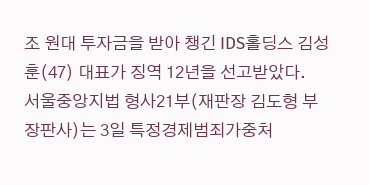조 원대 투자금을 받아 챙긴 IDS홀딩스 김성훈(47) 대표가 징역 12년을 선고받았다.
서울중앙지법 형사21부(재판장 김도형 부장판사)는 3일 특정경제범죄가중처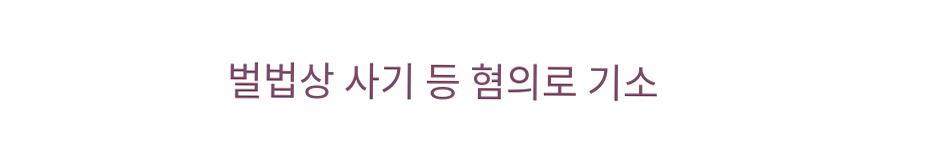벌법상 사기 등 혐의로 기소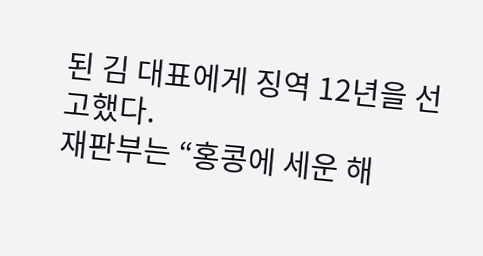된 김 대표에게 징역 12년을 선고했다.
재판부는 “홍콩에 세운 해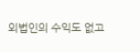외법인의 수익도 없고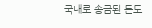국내로 송금된 돈도